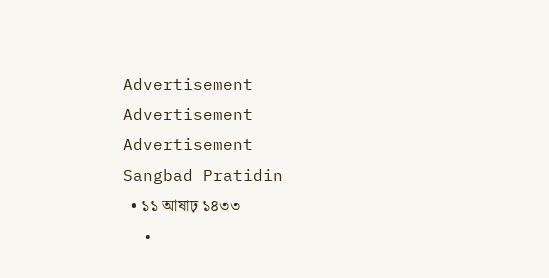Advertisement
Advertisement
Advertisement
Sangbad Pratidin
  • ১১ আষাঢ় ১৪৩৩
  •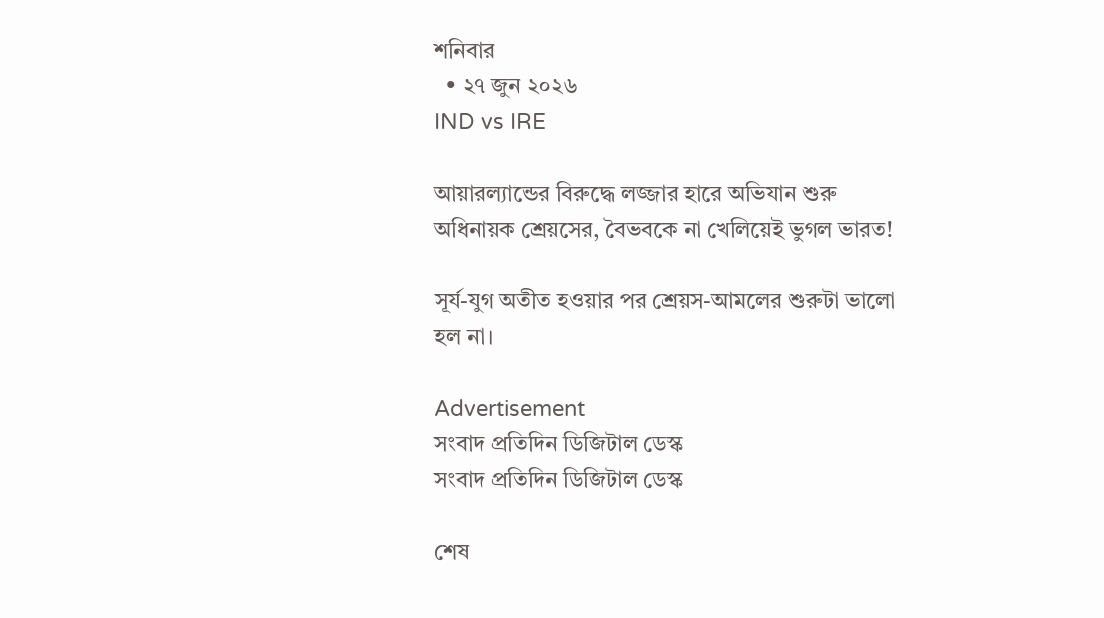শনিবার
  • ২৭ জুন ২০২৬
IND vs IRE

আয়ারল্যান্ডের বিরুদ্ধে লজ্জার হারে অভিযান শুরু অধিনায়ক শ্রেয়সের, বৈভবকে না খেলিয়েই ভুগল ভারত!

সূর্য-যুগ অতীত হওয়ার পর শ্রেয়স-আমলের শুরুটা ভালো হল না।

Advertisement
সংবাদ প্রতিদিন ডিজিটাল ডেস্ক
সংবাদ প্রতিদিন ডিজিটাল ডেস্ক

শেষ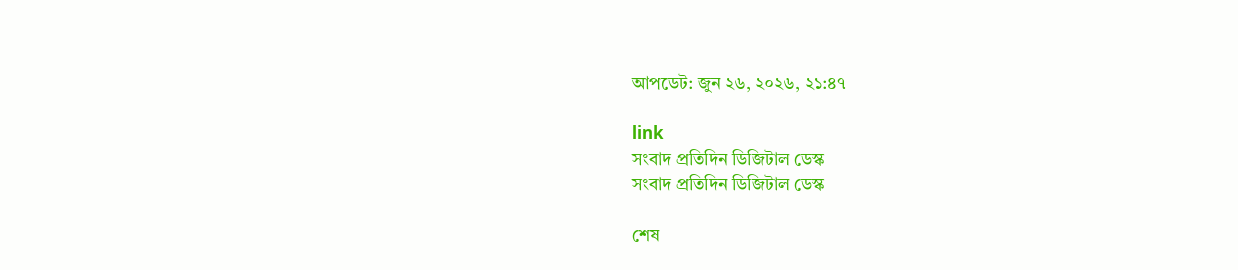আপডেট: জুন ২৬, ২০২৬, ২১:৪৭

link
সংবাদ প্রতিদিন ডিজিটাল ডেস্ক
সংবাদ প্রতিদিন ডিজিটাল ডেস্ক

শেষ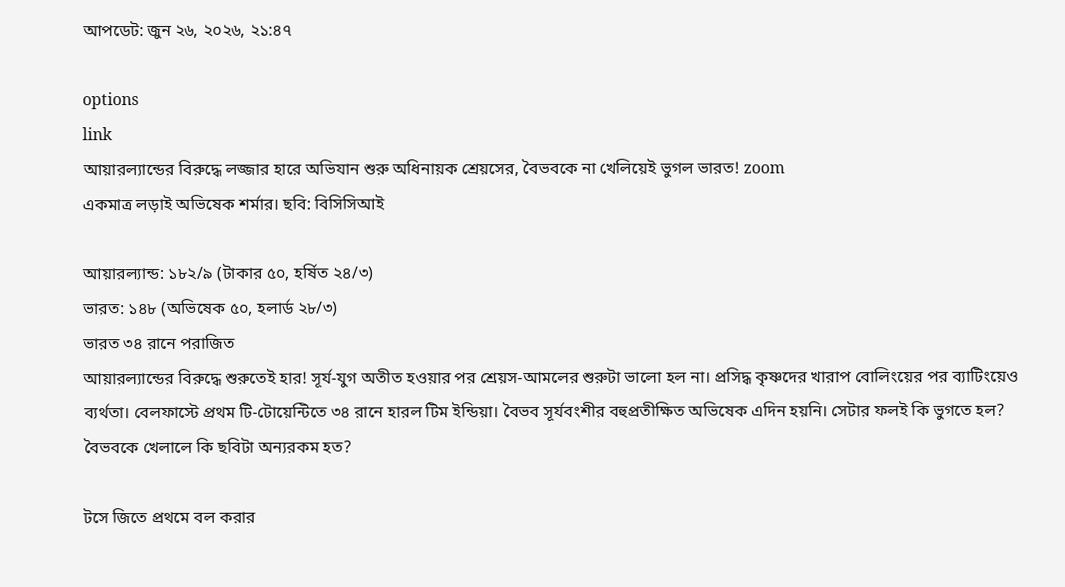আপডেট: জুন ২৬, ২০২৬, ২১:৪৭

options
link
আয়ারল্যান্ডের বিরুদ্ধে লজ্জার হারে অভিযান শুরু অধিনায়ক শ্রেয়সের, বৈভবকে না খেলিয়েই ভুগল ভারত! zoom
একমাত্র লড়াই অভিষেক শর্মার। ছবি: বিসিসিআই

আয়ারল্যান্ড: ১৮২/৯ (টাকার ৫০, হর্ষিত ২৪/৩)
ভারত: ১৪৮ (অভিষেক ৫০, হলার্ড ২৮/৩)
ভারত ৩৪ রানে পরাজিত
আয়ারল্যান্ডের বিরুদ্ধে শুরুতেই হার! সূর্য-যুগ অতীত হওয়ার পর শ্রেয়স-আমলের শুরুটা ভালো হল না। প্রসিদ্ধ কৃষ্ণদের খারাপ বোলিংয়ের পর ব্যাটিংয়েও ব্যর্থতা। বেলফাস্টে প্রথম টি-টোয়েন্টিতে ৩৪ রানে হারল টিম ইন্ডিয়া। বৈভব সূর্যবংশীর বহুপ্রতীক্ষিত অভিষেক এদিন হয়নি। সেটার ফলই কি ভুগতে হল? বৈভবকে খেলালে কি ছবিটা অন্যরকম হত?

টসে জিতে প্রথমে বল করার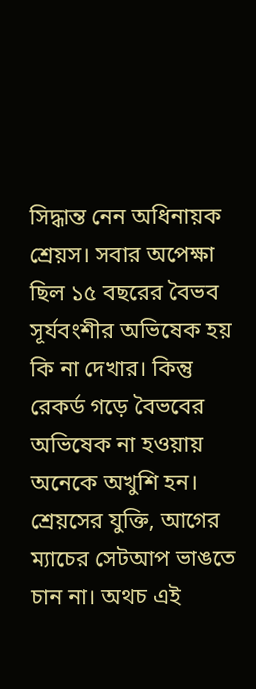সিদ্ধান্ত নেন অধিনায়ক শ্রেয়স। সবার অপেক্ষা ছিল ১৫ বছরের বৈভব সূর্যবংশীর অভিষেক হয় কি না দেখার। কিন্তু রেকর্ড গড়ে বৈভবের অভিষেক না হওয়ায় অনেকে অখুশি হন। শ্রেয়সের যুক্তি, আগের ম্যাচের সেটআপ ভাঙতে চান না। অথচ এই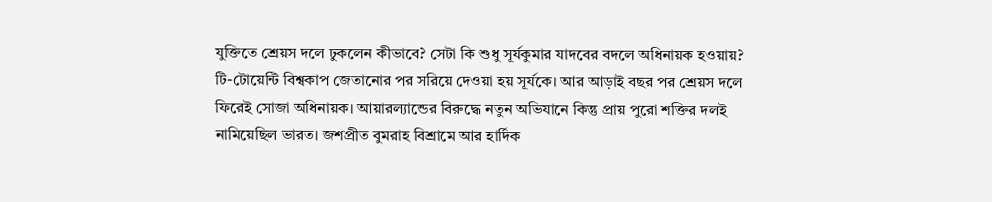যুক্তিতে শ্রেয়স দলে ঢুকলেন কীভাবে? সেটা কি শুধু সূর্যকুমার যাদবের বদলে অধিনায়ক হওয়ায়? টি-টোয়েন্টি বিশ্বকাপ জেতানোর পর সরিয়ে দেওয়া হয় সূর্যকে। আর আড়াই বছর পর শ্রেয়স দলে ফিরেই সোজা অধিনায়ক। আয়ারল্যান্ডের বিরুদ্ধে নতুন অভিযানে কিন্তু প্রায় পুরো শক্তির দলই নামিয়েছিল ভারত। জশপ্রীত বুমরাহ বিশ্রামে আর হার্দিক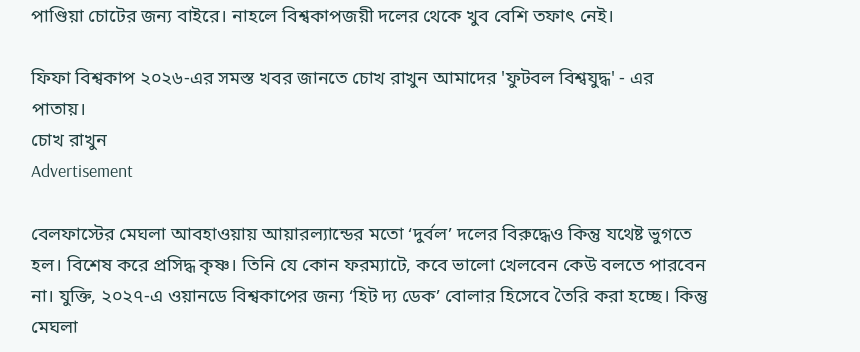পাণ্ডিয়া চোটের জন্য বাইরে। নাহলে বিশ্বকাপজয়ী দলের থেকে খুব বেশি তফাৎ নেই।

ফিফা বিশ্বকাপ ২০২৬-এর সমস্ত খবর জানতে চোখ রাখুন আমাদের 'ফুটবল বিশ্বযুদ্ধ' - এর পাতায়।
চোখ রাখুন
Advertisement

বেলফাস্টের মেঘলা আবহাওয়ায় আয়ারল্যান্ডের মতো ‘দুর্বল’ দলের বিরুদ্ধেও কিন্তু যথেষ্ট ভুগতে হল। বিশেষ করে প্রসিদ্ধ কৃষ্ণ। তিনি যে কোন ফরম্যাটে, কবে ভালো খেলবেন কেউ বলতে পারবেন না। যুক্তি, ২০২৭-এ ওয়ানডে বিশ্বকাপের জন্য ‘হিট দ্য ডেক’ বোলার হিসেবে তৈরি করা হচ্ছে। কিন্তু মেঘলা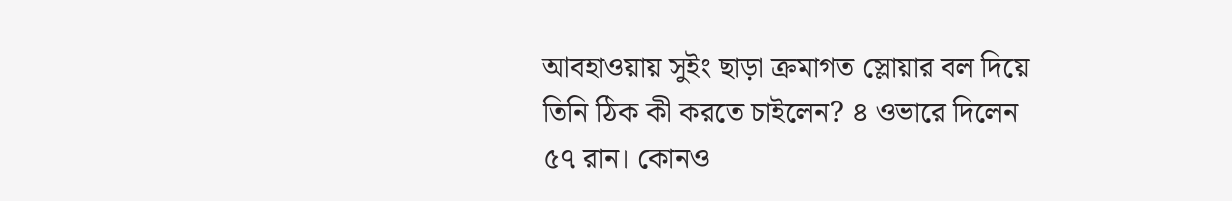আবহাওয়ায় সুইং ছাড়া ক্রমাগত স্লোয়ার বল দিয়ে তিনি ঠিক কী করতে চাইলেন? ৪ ওভারে দিলেন ৫৭ রান। কোনও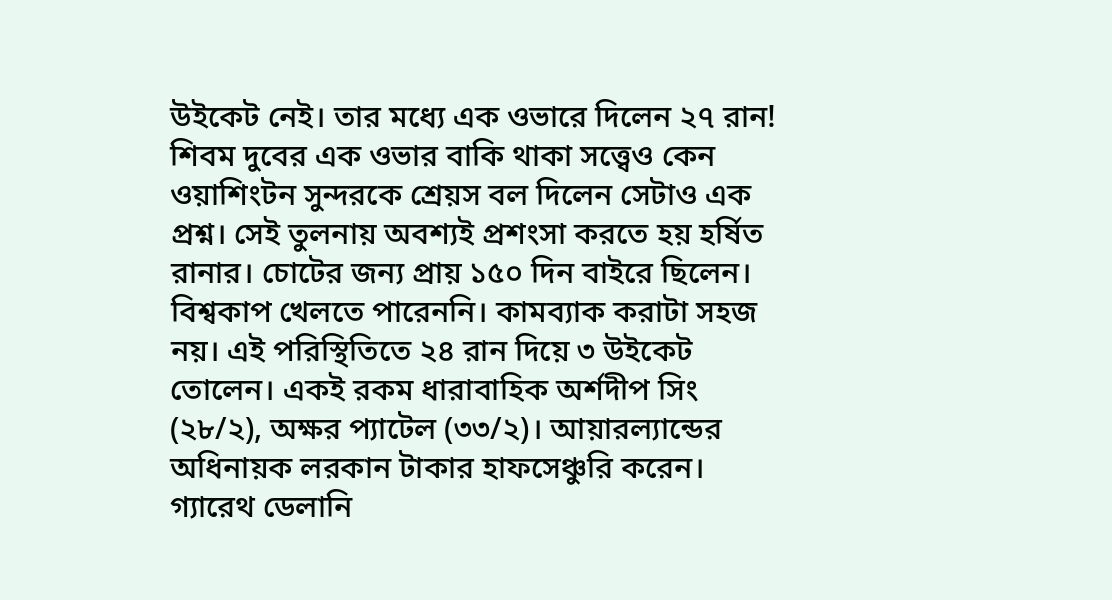উইকেট নেই। তার মধ্যে এক ওভারে দিলেন ২৭ রান! শিবম দুবের এক ওভার বাকি থাকা সত্ত্বেও কেন ওয়াশিংটন সুন্দরকে শ্রেয়স বল দিলেন সেটাও এক প্রশ্ন। সেই তুলনায় অবশ্যই প্রশংসা করতে হয় হর্ষিত রানার। চোটের জন্য প্রায় ১৫০ দিন বাইরে ছিলেন। বিশ্বকাপ খেলতে পারেননি। কামব্যাক করাটা সহজ নয়। এই পরিস্থিতিতে ২৪ রান দিয়ে ৩ উইকেট তোলেন। একই রকম ধারাবাহিক অর্শদীপ সিং (২৮/২), অক্ষর প্যাটেল (৩৩/২)। আয়ারল্যান্ডের অধিনায়ক লরকান টাকার হাফসেঞ্চুরি করেন। গ্যারেথ ডেলানি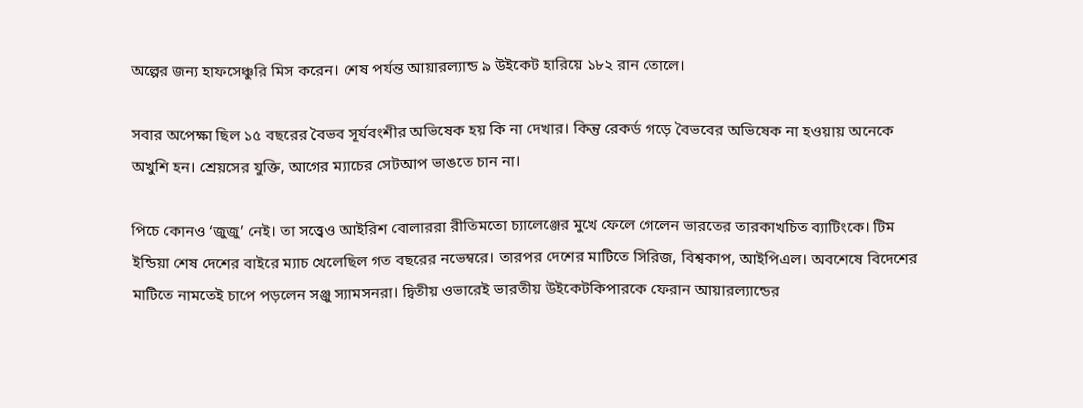অল্পের জন্য হাফসেঞ্চুরি মিস করেন। শেষ পর্যন্ত আয়ারল্যান্ড ৯ উইকেট হারিয়ে ১৮২ রান তোলে।

সবার অপেক্ষা ছিল ১৫ বছরের বৈভব সূর্যবংশীর অভিষেক হয় কি না দেখার। কিন্তু রেকর্ড গড়ে বৈভবের অভিষেক না হওয়ায় অনেকে অখুশি হন। শ্রেয়সের যুক্তি, আগের ম্যাচের সেটআপ ভাঙতে চান না।

পিচে কোনও ‘জুজু’ নেই। তা সত্ত্বেও আইরিশ বোলাররা রীতিমতো চ্যালেঞ্জের মুখে ফেলে গেলেন ভারতের তারকাখচিত ব্যাটিংকে। টিম ইন্ডিয়া শেষ দেশের বাইরে ম্যাচ খেলেছিল গত বছরের নভেম্বরে। তারপর দেশের মাটিতে সিরিজ, বিশ্বকাপ, আইপিএল। অবশেষে বিদেশের মাটিতে নামতেই চাপে পড়লেন সঞ্জু স্যামসনরা। দ্বিতীয় ওভারেই ভারতীয় উইকেটকিপারকে ফেরান আয়ারল্যান্ডের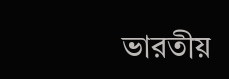ভারতীয়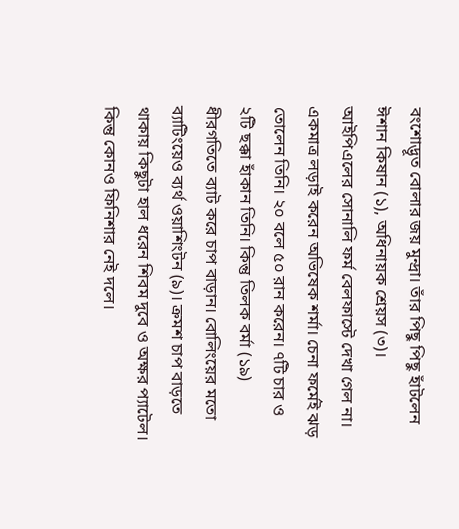বংশোদ্ভূত বোলার জয় মুন্দ্রা। তাঁর পিছু পিছু হাঁটলেন ঈশান কিষান (১), অধিনায়ক শ্রেয়স (৩)। আইপিএলের সোনালি ফর্ম বেলফাস্টে দেখা গেল না। একমাত্র লড়াই করেন অভিষেক শর্মা। চেনা ফর্মেই ঝড় তোলেন তিনি। ২০ বলে ৫০ রান করেন। ৭টি চার ও ২টি ছক্কা হাঁকান তিনি। কিন্তু তিলক বর্মা (১৯) ধীরগতিতে ব্যাট করে চাপ বাড়ান। বোলিংয়ের মতো ব্যাটিংয়েও ব্যর্থ ওয়াশিংটন (৯)। ক্রমশ চাপ বাড়তে থাকায় কিছুটা হাল ধরেন শিবম দুবে ও অক্ষর প্যাটেল। কিন্তু কোনও ফিনিশার নেই দলে।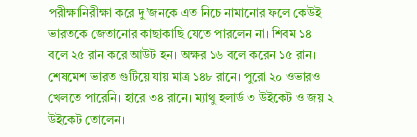পরীক্ষানিরীক্ষা করে দু’জনকে এত নিচে নামানোর ফলে কেউই ভারতকে জেতানোর কাছাকাছি যেতে পারলেন না। শিবম ১৪ বলে ২৫ রান করে আউট হন। অক্ষর ১৬ বলে করেন ১৫ রান। শেষমেশ ভারত গুটিয়ে যায় মাত্র ১৪৮ রানে। পুরো ২০ ওভারও খেলতে পারেনি। হারে ৩৪ রানে। ম্যাথু হলার্ড ৩ উইকেট ও জয় ২ উইকেট তোলেন।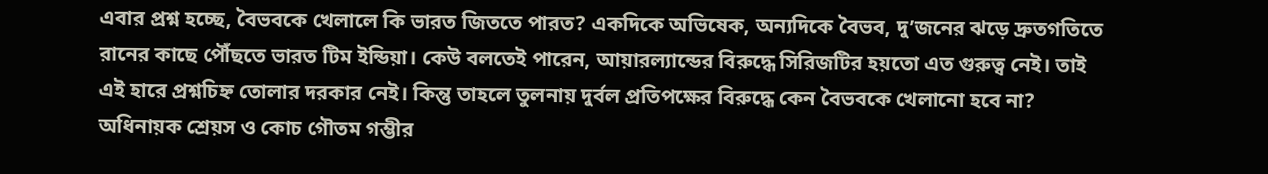এবার প্রশ্ন হচ্ছে, বৈভবকে খেলালে কি ভারত জিততে পারত? একদিকে অভিষেক, অন্যদিকে বৈভব, দু’জনের ঝড়ে দ্রুতগতিতে রানের কাছে পৌঁছতে ভারত টিম ইন্ডিয়া। কেউ বলতেই পারেন, আয়ারল্যান্ডের বিরুদ্ধে সিরিজটির হয়তো এত গুরুত্ব নেই। তাই এই হারে প্রশ্নচিহ্ন তোলার দরকার নেই। কিন্তু তাহলে তুলনায় দুর্বল প্রতিপক্ষের বিরুদ্ধে কেন বৈভবকে খেলানো হবে না? অধিনায়ক শ্রেয়স ও কোচ গৌতম গম্ভীর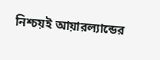নিশ্চয়ই আয়ারল্যান্ডের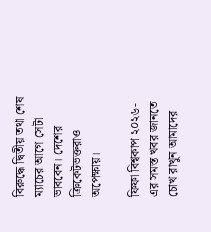বিরুদ্ধে দ্বিতীয় তথা শেষ ম্যাচের আগে সেটা ভাববেন। দেশের ক্রিকেটভক্তরাও অপেক্ষায়।

ফিফা বিশ্বকাপ ২০২৬-এর সমস্ত খবর জানতে চোখ রাখুন আমাদের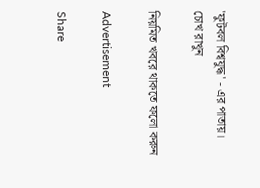'ফুটবল বিশ্বযুদ্ধ' - এর পাতায়।
চোখ রাখুন

নিয়মিত খবরে থাকতে ফলো করুন

Advertisement

Share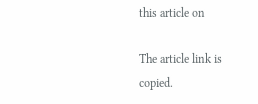this article on

The article link is copied.